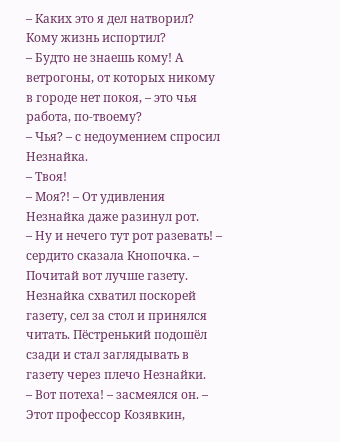– Каких это я дел натворил? Кому жизнь испортил?
– Будто не знаешь кому! А ветрогоны, от которых никому в городе нет покоя, – это чья работа, по-твоему?
– Чья? – с недоумением спросил Незнайка.
– Твоя!
– Моя?! – От удивления Незнайка даже разинул рот.
– Ну и нечего тут рот разевать! – сердито сказала Кнопочка. – Почитай вот лучше газету.
Незнайка схватил поскорей газету, сел за стол и принялся читать. Пёстренький подошёл сзади и стал заглядывать в газету через плечо Незнайки.
– Вот потеха! – засмеялся он. – Этот профессор Козявкин,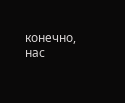конечно, нас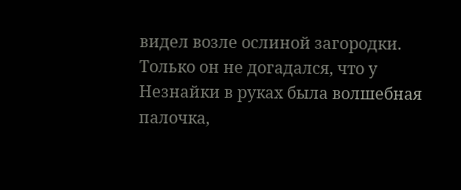видел возле ослиной загородки. Только он не догадался, что у Незнайки в руках была волшебная палочка,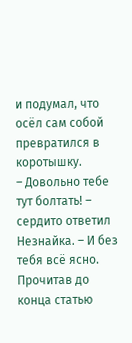и подумал, что осёл сам собой превратился в коротышку.
– Довольно тебе тут болтать! – сердито ответил Незнайка. – И без тебя всё ясно.
Прочитав до конца статью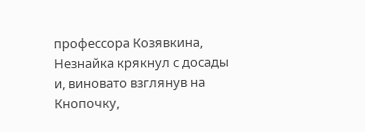профессора Козявкина, Незнайка крякнул с досады и, виновато взглянув на Кнопочку,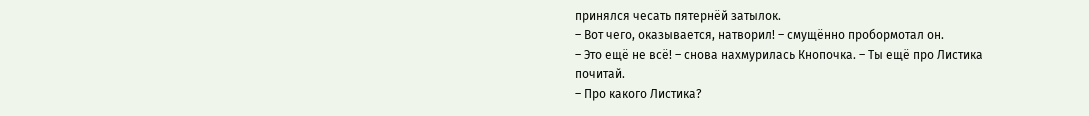принялся чесать пятернёй затылок.
– Вот чего, оказывается, натворил! – смущённо пробормотал он.
– Это ещё не всё! – снова нахмурилась Кнопочка. – Ты ещё про Листика почитай.
– Про какого Листика?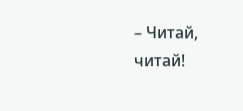– Читай, читай!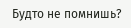Будто не помнишь?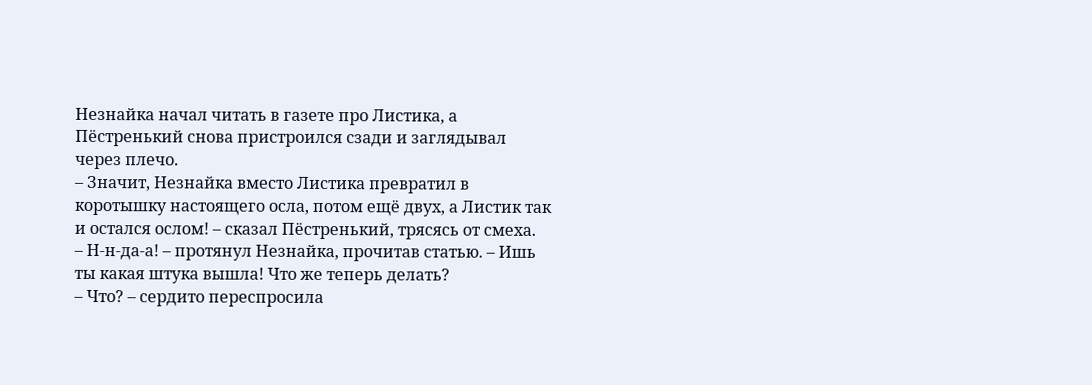Незнайка начал читать в газете про Листика, а Пёстренький снова пристроился сзади и заглядывал через плечо.
– Значит, Незнайка вместо Листика превратил в коротышку настоящего осла, потом ещё двух, а Листик так и остался ослом! – сказал Пёстренький, трясясь от смеха.
– Н-н-да-а! – протянул Незнайка, прочитав статью. – Ишь ты какая штука вышла! Что же теперь делать?
– Что? – сердито переспросила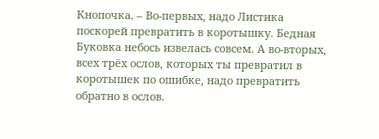Кнопочка. – Во-первых, надо Листика поскорей превратить в коротышку. Бедная Буковка небось извелась совсем. А во-вторых, всех трёх ослов, которых ты превратил в коротышек по ошибке, надо превратить обратно в ослов.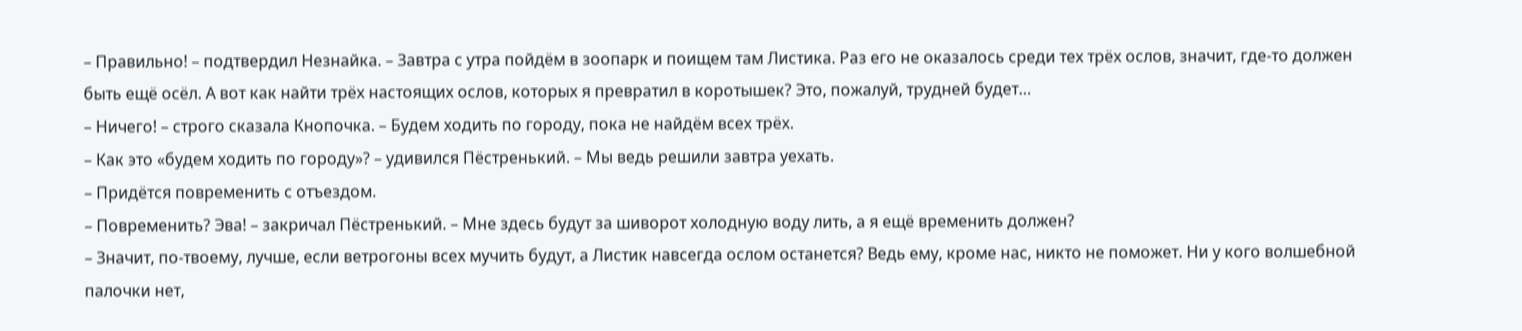– Правильно! – подтвердил Незнайка. – Завтра с утра пойдём в зоопарк и поищем там Листика. Раз его не оказалось среди тех трёх ослов, значит, где-то должен быть ещё осёл. А вот как найти трёх настоящих ослов, которых я превратил в коротышек? Это, пожалуй, трудней будет…
– Ничего! – строго сказала Кнопочка. – Будем ходить по городу, пока не найдём всех трёх.
– Как это «будем ходить по городу»? – удивился Пёстренький. – Мы ведь решили завтра уехать.
– Придётся повременить с отъездом.
– Повременить? Эва! – закричал Пёстренький. – Мне здесь будут за шиворот холодную воду лить, а я ещё временить должен?
– Значит, по-твоему, лучше, если ветрогоны всех мучить будут, а Листик навсегда ослом останется? Ведь ему, кроме нас, никто не поможет. Ни у кого волшебной палочки нет,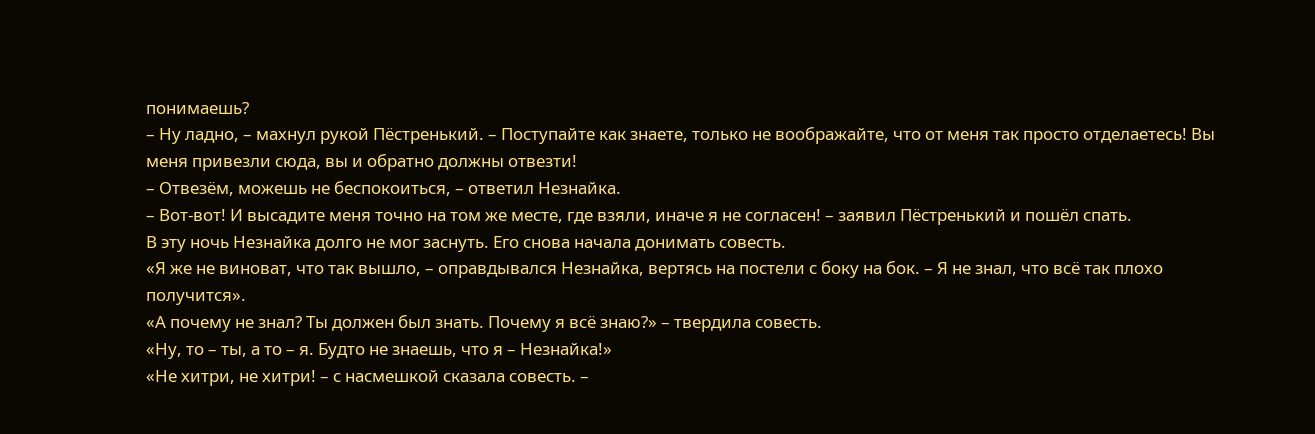понимаешь?
– Ну ладно, – махнул рукой Пёстренький. – Поступайте как знаете, только не воображайте, что от меня так просто отделаетесь! Вы меня привезли сюда, вы и обратно должны отвезти!
– Отвезём, можешь не беспокоиться, – ответил Незнайка.
– Вот-вот! И высадите меня точно на том же месте, где взяли, иначе я не согласен! – заявил Пёстренький и пошёл спать.
В эту ночь Незнайка долго не мог заснуть. Его снова начала донимать совесть.
«Я же не виноват, что так вышло, – оправдывался Незнайка, вертясь на постели с боку на бок. – Я не знал, что всё так плохо получится».
«А почему не знал? Ты должен был знать. Почему я всё знаю?» – твердила совесть.
«Ну, то – ты, а то – я. Будто не знаешь, что я – Незнайка!»
«Не хитри, не хитри! – с насмешкой сказала совесть. –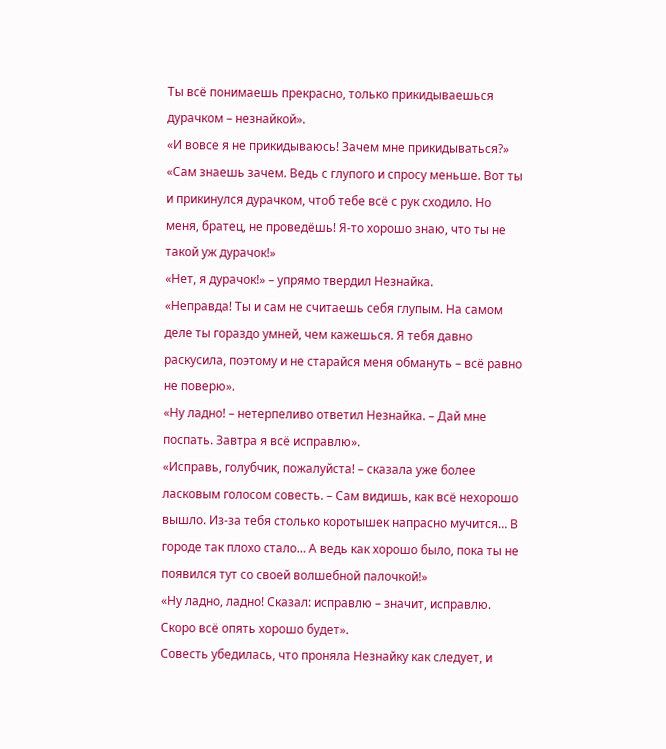Ты всё понимаешь прекрасно, только прикидываешься дурачком – незнайкой».
«И вовсе я не прикидываюсь! Зачем мне прикидываться?»
«Сам знаешь зачем. Ведь с глупого и спросу меньше. Вот ты и прикинулся дурачком, чтоб тебе всё с рук сходило. Но меня, братец, не проведёшь! Я-то хорошо знаю, что ты не такой уж дурачок!»
«Нет, я дурачок!» – упрямо твердил Незнайка.
«Неправда! Ты и сам не считаешь себя глупым. На самом деле ты гораздо умней, чем кажешься. Я тебя давно раскусила, поэтому и не старайся меня обмануть – всё равно не поверю».
«Ну ладно! – нетерпеливо ответил Незнайка. – Дай мне поспать. Завтра я всё исправлю».
«Исправь, голубчик, пожалуйста! – сказала уже более ласковым голосом совесть. – Сам видишь, как всё нехорошо вышло. Из-за тебя столько коротышек напрасно мучится… В городе так плохо стало… А ведь как хорошо было, пока ты не появился тут со своей волшебной палочкой!»
«Ну ладно, ладно! Сказал: исправлю – значит, исправлю. Скоро всё опять хорошо будет».
Совесть убедилась, что проняла Незнайку как следует, и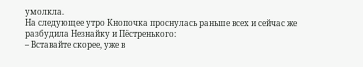умолкла.
На следующее утро Кнопочка проснулась раньше всех и сейчас же разбудила Незнайку и Пёстренького:
– Вставайте скорее, уже в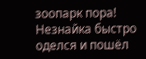зоопарк пора!
Незнайка быстро оделся и пошёл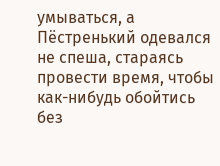умываться, а Пёстренький одевался не спеша, стараясь провести время, чтобы как-нибудь обойтись без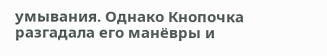умывания. Однако Кнопочка разгадала его манёвры и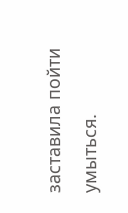заставила пойти умыться.